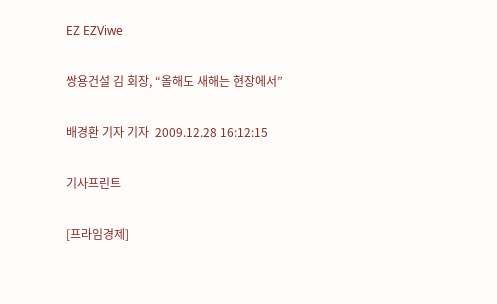EZ EZViwe

쌍용건설 김 회장, “올해도 새해는 현장에서”

배경환 기자 기자  2009.12.28 16:12:15

기사프린트

[프라임경제]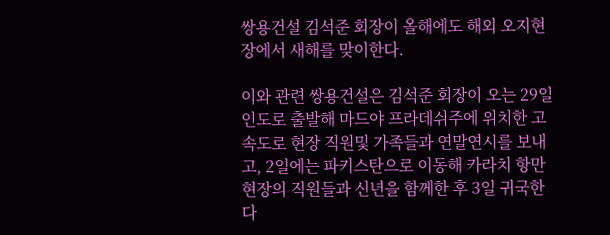쌍용건설 김석준 회장이 올해에도 해외 오지현장에서 새해를 맞이한다.

이와 관련 쌍용건설은 김석준 회장이 오는 29일 인도로 출발해 마드야 프라데쉬주에 위치한 고속도로 현장 직원및 가족들과 연말연시를 보내고, 2일에는 파키스탄으로 이동해 카라치 항만 현장의 직원들과 신년을 함께한 후 3일 귀국한다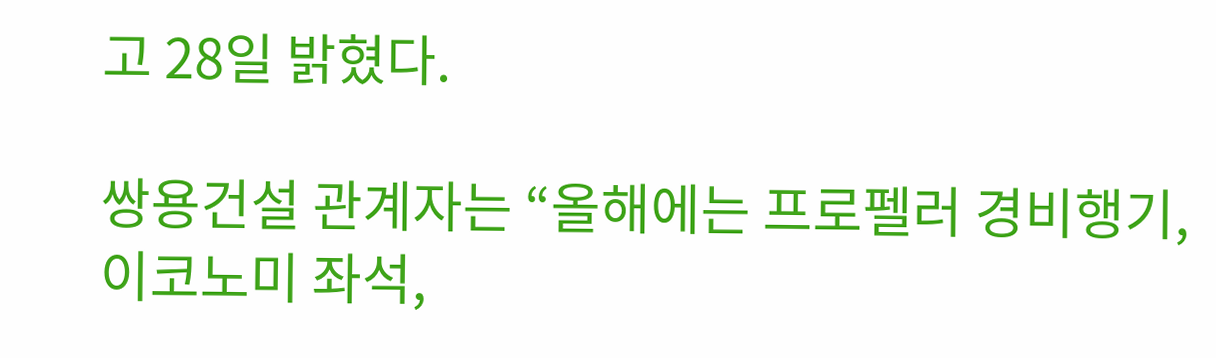고 28일 밝혔다.

쌍용건설 관계자는 “올해에는 프로펠러 경비행기, 이코노미 좌석,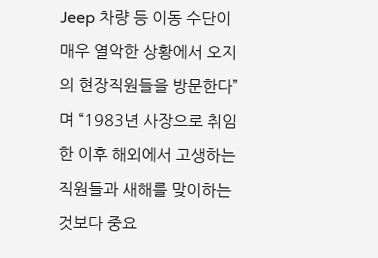Jeep 차량 등 이동 수단이 매우 열악한 상황에서 오지의 현장직원들을 방문한다”며 “1983년 사장으로 취임한 이후 해외에서 고생하는 직원들과 새해를 맞이하는 것보다 중요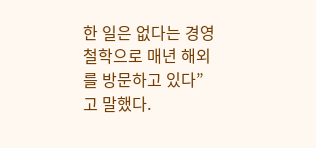한 일은 없다는 경영철학으로 매년 해외를 방문하고 있다”고 말했다.